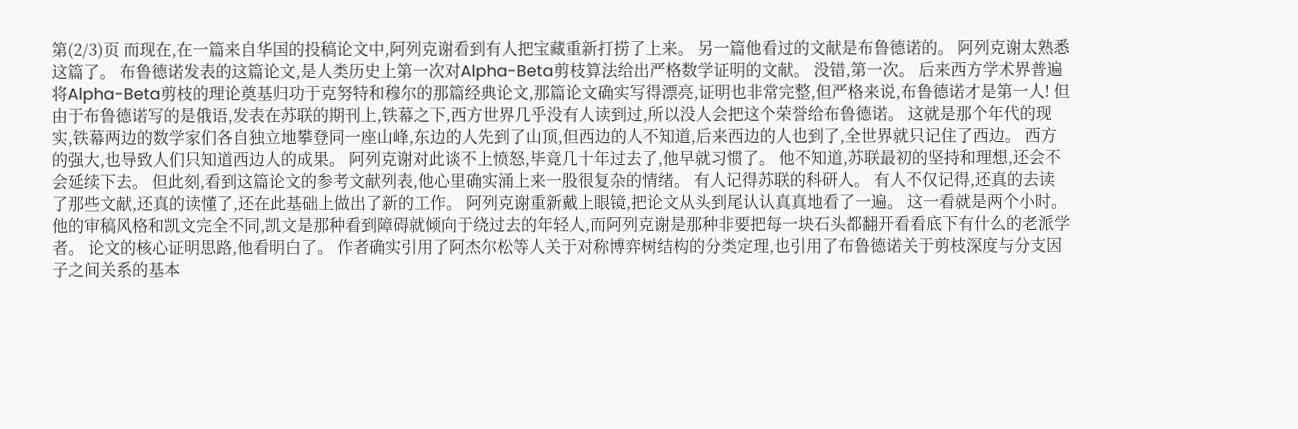第(2/3)页 而现在,在一篇来自华国的投稿论文中,阿列克谢看到有人把宝藏重新打捞了上来。 另一篇他看过的文献是布鲁德诺的。 阿列克谢太熟悉这篇了。 布鲁德诺发表的这篇论文,是人类历史上第一次对Alpha-Beta剪枝算法给出严格数学证明的文献。 没错,第一次。 后来西方学术界普遍将Alpha-Beta剪枝的理论奠基归功于克努特和穆尔的那篇经典论文,那篇论文确实写得漂亮,证明也非常完整,但严格来说,布鲁德诺才是第一人! 但由于布鲁德诺写的是俄语,发表在苏联的期刊上,铁幕之下,西方世界几乎没有人读到过,所以没人会把这个荣誉给布鲁德诺。 这就是那个年代的现实,铁幕两边的数学家们各自独立地攀登同一座山峰,东边的人先到了山顶,但西边的人不知道,后来西边的人也到了,全世界就只记住了西边。 西方的强大,也导致人们只知道西边人的成果。 阿列克谢对此谈不上愤怒,毕竟几十年过去了,他早就习惯了。 他不知道,苏联最初的坚持和理想,还会不会延续下去。 但此刻,看到这篇论文的参考文献列表,他心里确实涌上来一股很复杂的情绪。 有人记得苏联的科研人。 有人不仅记得,还真的去读了那些文献,还真的读懂了,还在此基础上做出了新的工作。 阿列克谢重新戴上眼镜,把论文从头到尾认认真真地看了一遍。 这一看就是两个小时。 他的审稿风格和凯文完全不同,凯文是那种看到障碍就倾向于绕过去的年轻人,而阿列克谢是那种非要把每一块石头都翻开看看底下有什么的老派学者。 论文的核心证明思路,他看明白了。 作者确实引用了阿杰尔松等人关于对称博弈树结构的分类定理,也引用了布鲁德诺关于剪枝深度与分支因子之间关系的基本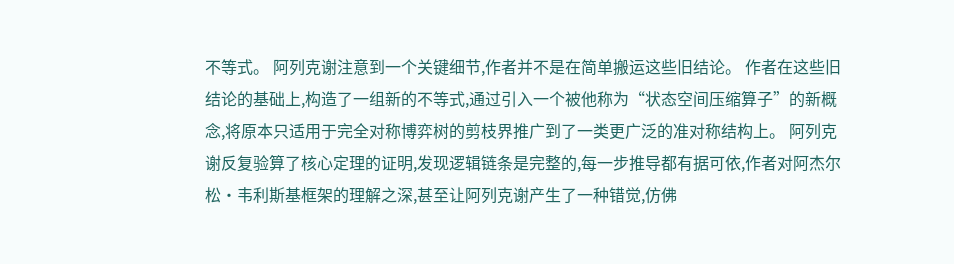不等式。 阿列克谢注意到一个关键细节,作者并不是在简单搬运这些旧结论。 作者在这些旧结论的基础上,构造了一组新的不等式,通过引入一个被他称为“状态空间压缩算子”的新概念,将原本只适用于完全对称博弈树的剪枝界推广到了一类更广泛的准对称结构上。 阿列克谢反复验算了核心定理的证明,发现逻辑链条是完整的,每一步推导都有据可依,作者对阿杰尔松·韦利斯基框架的理解之深,甚至让阿列克谢产生了一种错觉,仿佛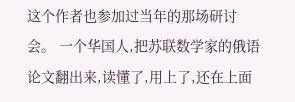这个作者也参加过当年的那场研讨会。 一个华国人,把苏联数学家的俄语论文翻出来,读懂了,用上了,还在上面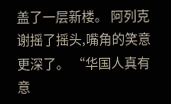盖了一层新楼。 阿列克谢摇了摇头,嘴角的笑意更深了。 “华国人真有意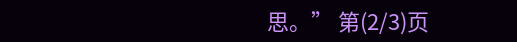思。” 第(2/3)页